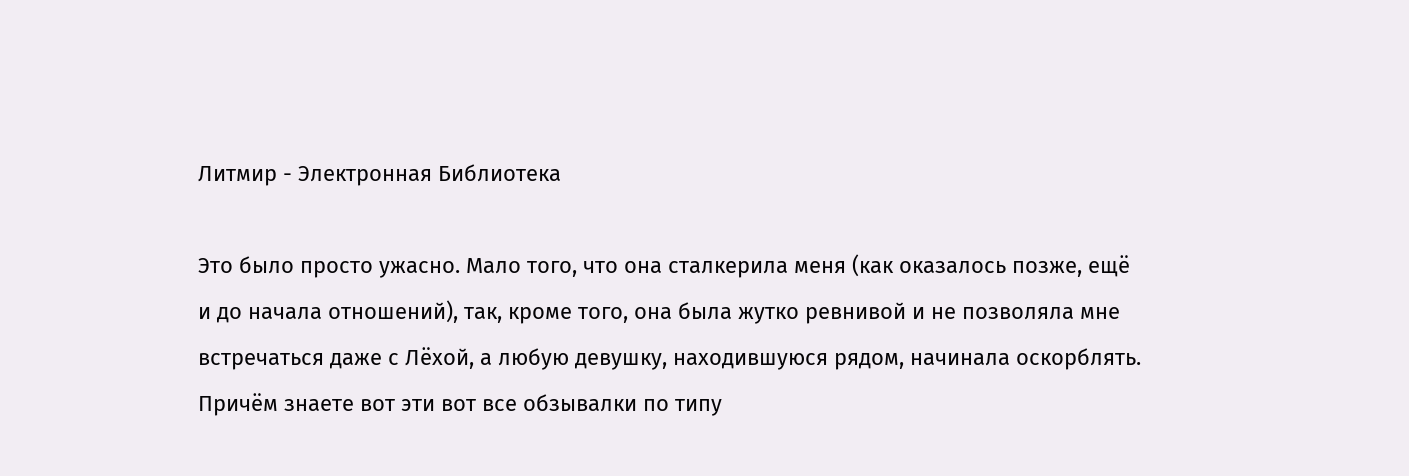Литмир - Электронная Библиотека

Это было просто ужасно. Мало того, что она сталкерила меня (как оказалось позже, ещё и до начала отношений), так, кроме того, она была жутко ревнивой и не позволяла мне встречаться даже с Лёхой, а любую девушку, находившуюся рядом, начинала оскорблять. Причём знаете вот эти вот все обзывалки по типу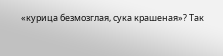«курица безмозглая, сука крашеная»? Так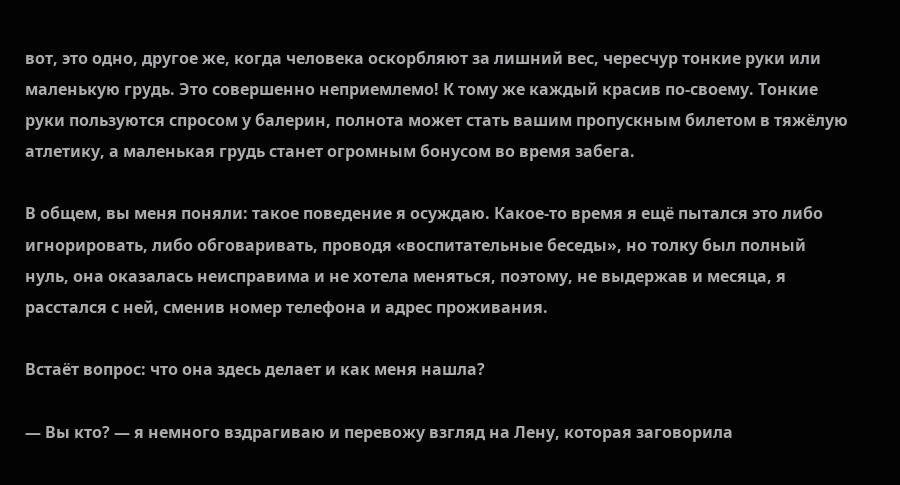вот, это одно, другое же, когда человека оскорбляют за лишний вес, чересчур тонкие руки или маленькую грудь. Это совершенно неприемлемо! К тому же каждый красив по-своему. Тонкие руки пользуются спросом у балерин, полнота может стать вашим пропускным билетом в тяжёлую атлетику, а маленькая грудь станет огромным бонусом во время забега.

В общем, вы меня поняли: такое поведение я осуждаю. Какое-то время я ещё пытался это либо игнорировать, либо обговаривать, проводя «воспитательные беседы», но толку был полный нуль, она оказалась неисправима и не хотела меняться, поэтому, не выдержав и месяца, я расстался с ней, сменив номер телефона и адрес проживания.

Встаёт вопрос: что она здесь делает и как меня нашла?

— Вы кто? — я немного вздрагиваю и перевожу взгляд на Лену, которая заговорила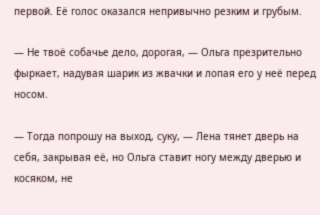первой. Её голос оказался непривычно резким и грубым.

— Не твоё собачье дело, дорогая, — Ольга презрительно фыркает, надувая шарик из жвачки и лопая его у неё перед носом.

— Тогда попрошу на выход, суку, — Лена тянет дверь на себя, закрывая её, но Ольга ставит ногу между дверью и косяком, не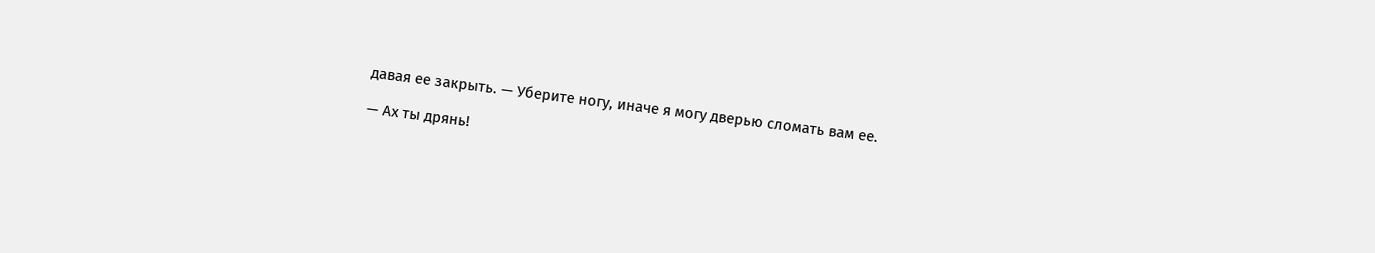давая ее закрыть. — Уберите ногу, иначе я могу дверью сломать вам ее.

— Ах ты дрянь!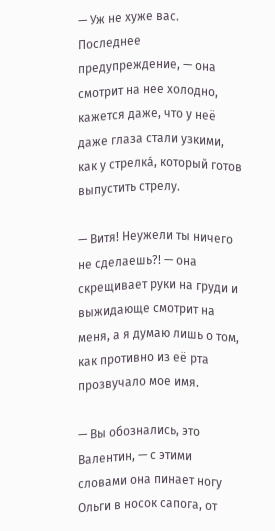— Уж не хуже вас. Последнее предупреждение, — она смотрит на нее холодно, кажется даже, что у неё даже глаза стали узкими, как у стрелка́, который готов выпустить стрелу.

— Витя! Неужели ты ничего не сделаешь?! — она скрещивает руки на груди и выжидающе смотрит на меня, а я думаю лишь о том, как противно из её рта прозвучало мое имя.

— Вы обознались, это Валентин, — с этими словами она пинает ногу Ольги в носок сапога, от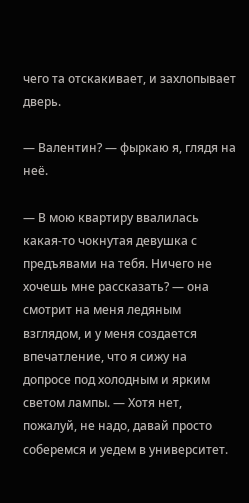чего та отскакивает, и захлопывает дверь.

— Валентин? — фыркаю я, глядя на неё.

— В мою квартиру ввалилась какая-то чокнутая девушка с предъявами на тебя. Ничего не хочешь мне рассказать? — она смотрит на меня ледяным взглядом, и у меня создается впечатление, что я сижу на допросе под холодным и ярким светом лампы. — Хотя нет, пожалуй, не надо, давай просто соберемся и уедем в университет.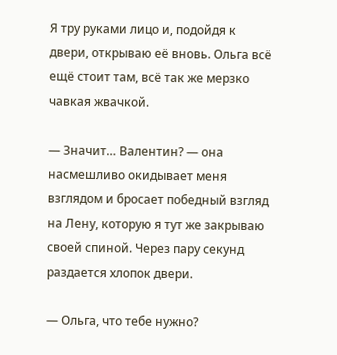Я тру руками лицо и, подойдя к двери, открываю её вновь. Ольга всё ещё стоит там, всё так же мерзко чавкая жвачкой.

— Значит… Валентин? — она насмешливо окидывает меня взглядом и бросает победный взгляд на Лену, которую я тут же закрываю своей спиной. Через пару секунд раздается хлопок двери.

— Ольга, что тебе нужно?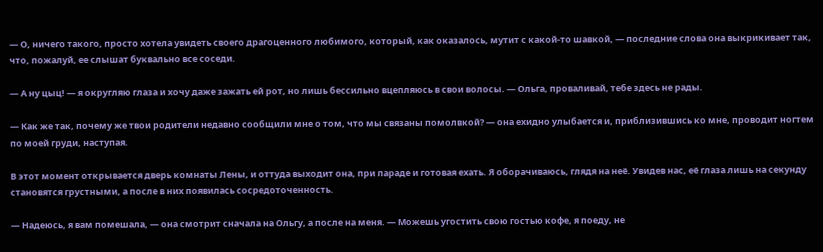— О, ничего такого, просто хотела увидеть своего драгоценного любимого, который, как оказалось, мутит с какой-то шавкой, — последние слова она выкрикивает так, что, пожалуй, ее слышат буквально все соседи.

— А ну цыц! — я округляю глаза и хочу даже зажать ей рот, но лишь бессильно вцепляюсь в свои волосы. — Ольга, проваливай, тебе здесь не рады.

— Как же так, почему же твои родители недавно сообщили мне о том, что мы связаны помолвкой? — она ехидно улыбается и, приблизившись ко мне, проводит ногтем по моей груди, наступая.

В этот момент открывается дверь комнаты Лены, и оттуда выходит она, при параде и готовая ехать. Я оборачиваюсь, глядя на неё. Увидев нас, её глаза лишь на секунду становятся грустными, а после в них появилась сосредоточенность.

— Надеюсь, я вам помешала, — она смотрит сначала на Ольгу, а после на меня. — Можешь угостить свою гостью кофе, я поеду, не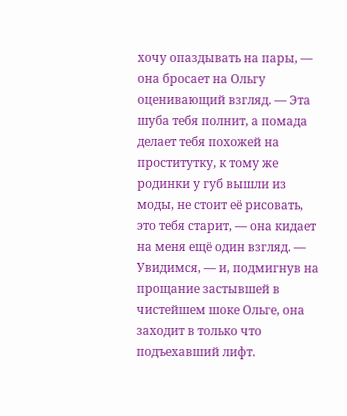хочу опаздывать на пары, — она бросает на Ольгу оценивающий взгляд. — Эта шуба тебя полнит, а помада делает тебя похожей на проститутку, к тому же родинки у губ вышли из моды, не стоит её рисовать, это тебя старит, — она кидает на меня ещё один взгляд. — Увидимся, — и, подмигнув на прощание застывшей в чистейшем шоке Ольге, она заходит в только что подъехавший лифт.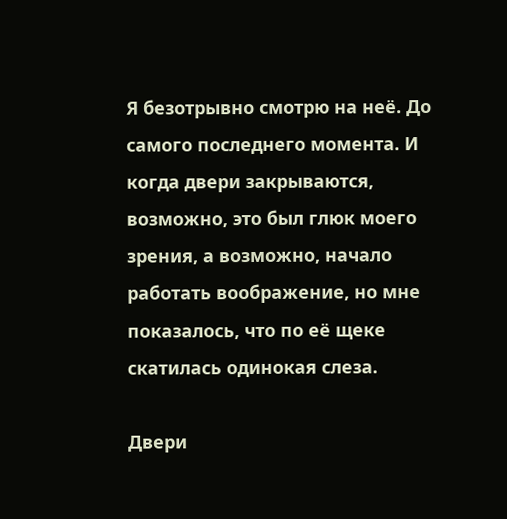Я безотрывно смотрю на неё. До самого последнего момента. И когда двери закрываются, возможно, это был глюк моего зрения, а возможно, начало работать воображение, но мне показалось, что по её щеке скатилась одинокая слеза.

Двери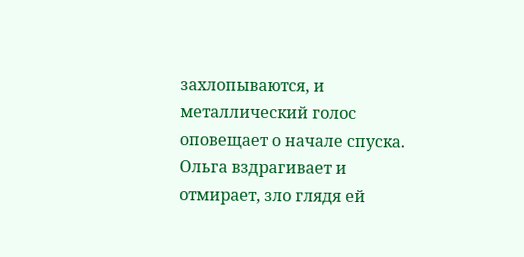захлопываются, и металлический голос оповещает о начале спуска. Ольга вздрагивает и отмирает, зло глядя ей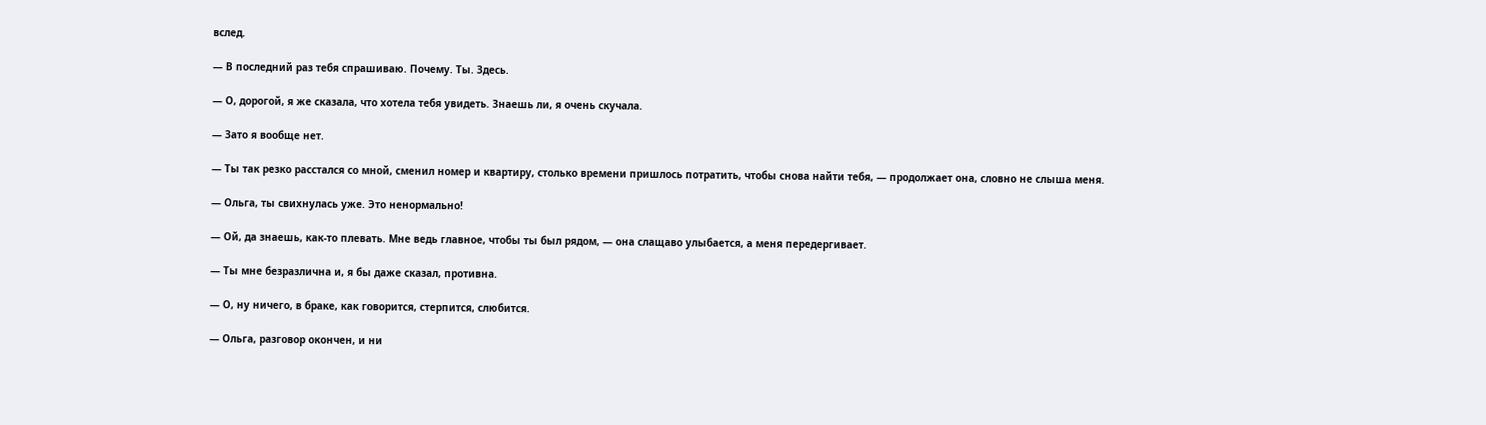вслед.

— В последний раз тебя спрашиваю. Почему. Ты. Здесь.

— О, дорогой, я же сказала, что хотела тебя увидеть. Знаешь ли, я очень скучала.

— Зато я вообще нет.

— Ты так резко расстался со мной, сменил номер и квартиру, столько времени пришлось потратить, чтобы снова найти тебя, — продолжает она, словно не слыша меня.

— Ольга, ты свихнулась уже. Это ненормально!

— Ой, да знаешь, как-то плевать. Мне ведь главное, чтобы ты был рядом, — она слащаво улыбается, а меня передергивает.

— Ты мне безразлична и, я бы даже сказал, противна.

— О, ну ничего, в браке, как говорится, стерпится, слюбится.

— Ольга, разговор окончен, и ни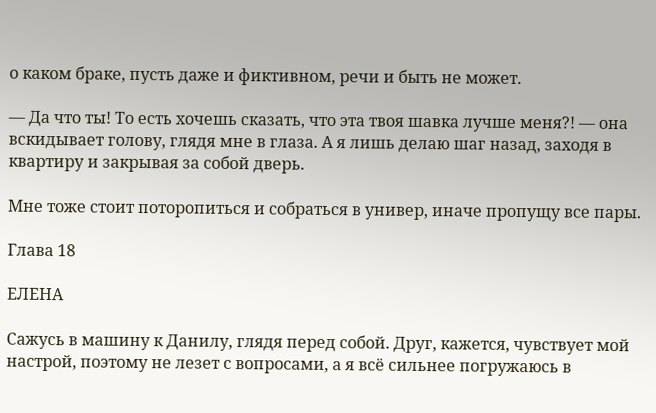о каком браке, пусть даже и фиктивном, речи и быть не может.

— Да что ты! То есть хочешь сказать, что эта твоя шавка лучше меня?! — она вскидывает голову, глядя мне в глаза. А я лишь делаю шаг назад, заходя в квартиру и закрывая за собой дверь.

Мне тоже стоит поторопиться и собраться в универ, иначе пропущу все пары.

Глава 18

ЕЛЕНА

Сажусь в машину к Данилу, глядя перед собой. Друг, кажется, чувствует мой настрой, поэтому не лезет с вопросами, а я всё сильнее погружаюсь в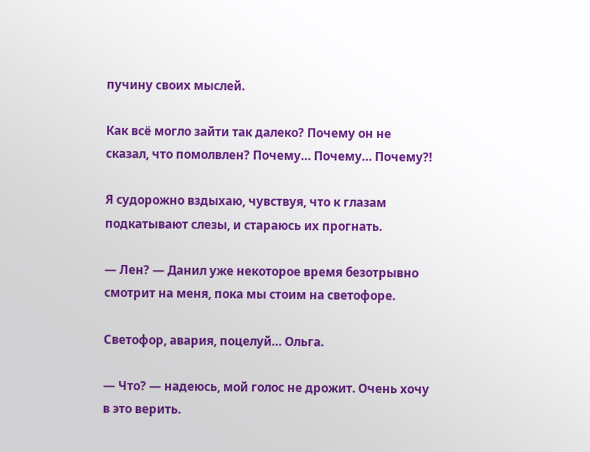пучину своих мыслей.

Как всё могло зайти так далеко? Почему он не сказал, что помолвлен? Почему… Почему… Почему?!

Я судорожно вздыхаю, чувствуя, что к глазам подкатывают слезы, и стараюсь их прогнать.

— Лен? — Данил уже некоторое время безотрывно смотрит на меня, пока мы стоим на светофоре.

Светофор, авария, поцелуй… Ольга.

— Что? — надеюсь, мой голос не дрожит. Очень хочу в это верить.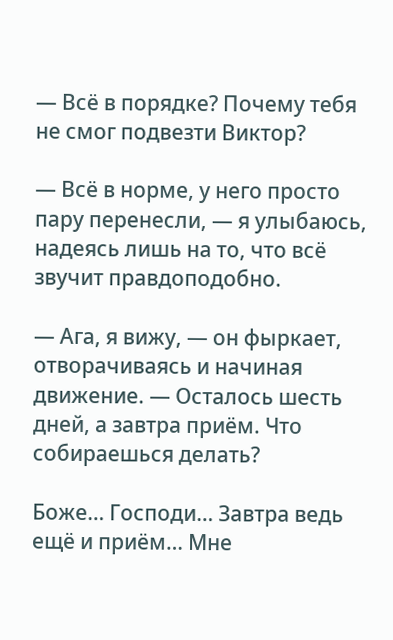— Всё в порядке? Почему тебя не смог подвезти Виктор?

— Всё в норме, у него просто пару перенесли, — я улыбаюсь, надеясь лишь на то, что всё звучит правдоподобно.

— Ага, я вижу, — он фыркает, отворачиваясь и начиная движение. — Осталось шесть дней, а завтра приём. Что собираешься делать?

Боже… Господи… Завтра ведь ещё и приём… Мне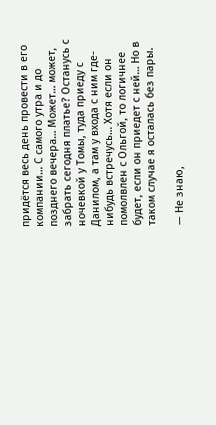придётся весь день провести в его компании… С самого утра и до позднего вечера… Может… может, забрать сегодня платье? Останусь с ночевкой у Томы, туда приеду с Данилом, а там у входа с ним где-нибудь встречусь… Хотя если он помолвлен с Ольгой, то логичнее будет, если он приедет с ней… Но в таком случае я осталась без пары.

— Не знаю,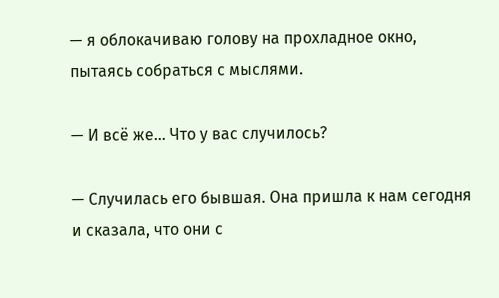— я облокачиваю голову на прохладное окно, пытаясь собраться с мыслями.

— И всё же… Что у вас случилось?

— Случилась его бывшая. Она пришла к нам сегодня и сказала, что они с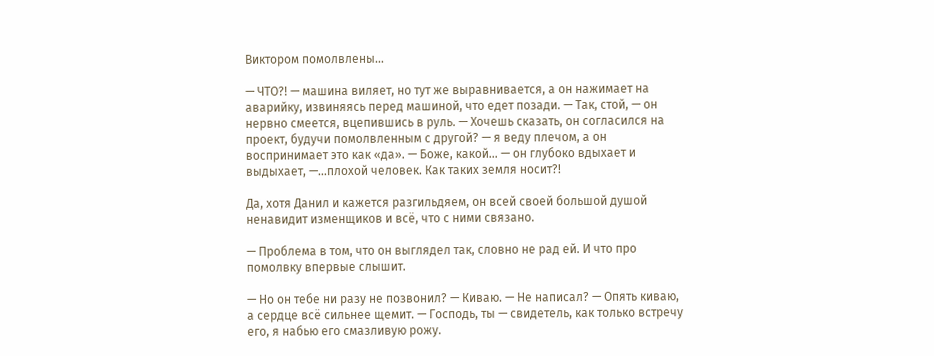Виктором помолвлены…

— ЧТО?! — машина виляет, но тут же выравнивается, а он нажимает на аварийку, извиняясь перед машиной, что едет позади. — Так, стой, — он нервно смеется, вцепившись в руль. — Хочешь сказать, он согласился на проект, будучи помолвленным с другой? — я веду плечом, а он воспринимает это как «да». — Боже, какой… — он глубоко вдыхает и выдыхает, —...плохой человек. Как таких земля носит?!

Да, хотя Данил и кажется разгильдяем, он всей своей большой душой ненавидит изменщиков и всё, что с ними связано.

— Проблема в том, что он выглядел так, словно не рад ей. И что про помолвку впервые слышит.

— Но он тебе ни разу не позвонил? — Киваю. — Не написал? — Опять киваю, а сердце всё сильнее щемит. — Господь, ты — свидетель, как только встречу его, я набью его смазливую рожу.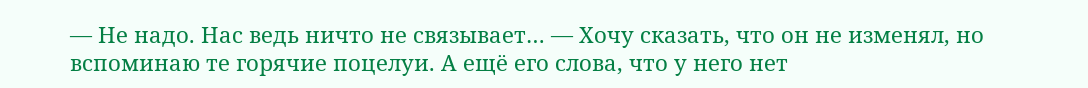— Не надо. Нас ведь ничто не связывает… — Хочу сказать, что он не изменял, но вспоминаю те горячие поцелуи. А ещё его слова, что у него нет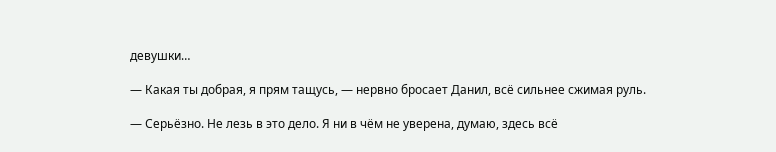девушки…

— Какая ты добрая, я прям тащусь, — нервно бросает Данил, всё сильнее сжимая руль.

— Серьёзно. Не лезь в это дело. Я ни в чём не уверена, думаю, здесь всё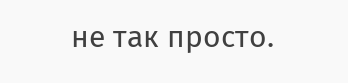не так просто.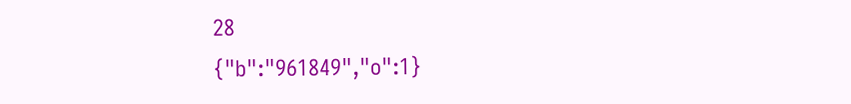28
{"b":"961849","o":1}